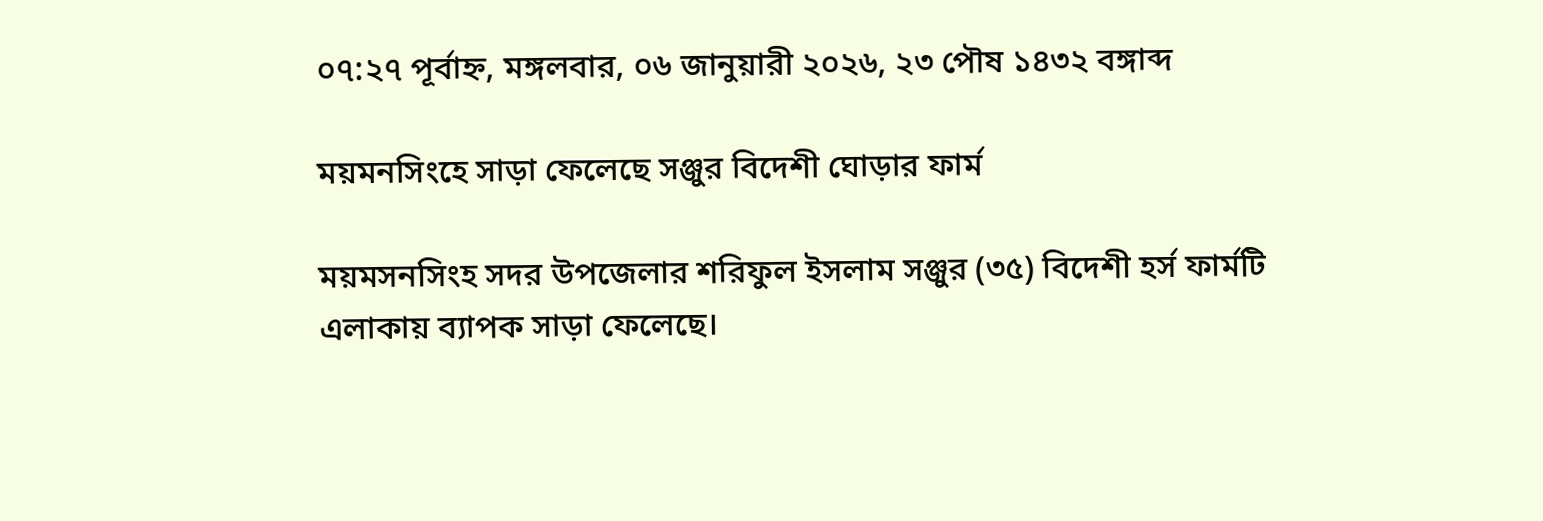০৭:২৭ পূর্বাহ্ন, মঙ্গলবার, ০৬ জানুয়ারী ২০২৬, ২৩ পৌষ ১৪৩২ বঙ্গাব্দ

ময়মনসিংহে সাড়া ফেলেছে সঞ্জুর বিদেশী ঘোড়ার ফার্ম

ময়মসনসিংহ সদর উপজেলার শরিফুল ইসলাম সঞ্জুর (৩৫) বিদেশী হর্স ফার্মটি
এলাকায় ব্যাপক সাড়া ফেলেছে।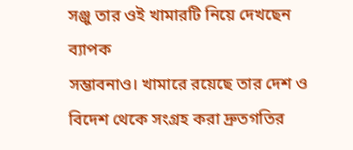সঞ্জু তার ওই খামারটি নিয়ে দেখছেন ব্যাপক
সম্ভাবনাও। খামারে রয়েছে তার দেশ ও বিদেশ থেকে সংগ্রহ করা দ্রুতগতির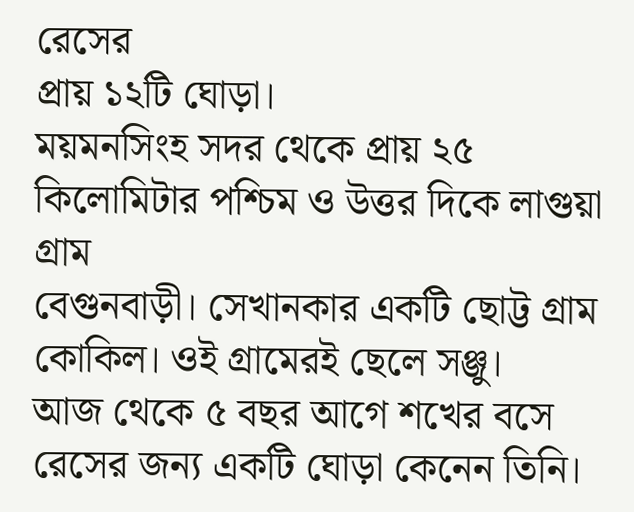রেসের
প্রায় ১২টি ঘোড়া।
ময়মনসিংহ সদর থেকে প্রায় ২৫ কিলোমিটার পশ্চিম ও উত্তর দিকে লাগুয়া গ্রাম
বেগুনবাড়ী। সেখানকার একটি ছোট্ট গ্রাম কোকিল। ওই গ্রামেরই ছেলে সঞ্জু।
আজ থেকে ৫ বছর আগে শখের বসে রেসের জন্য একটি ঘোড়া কেনেন তিনি।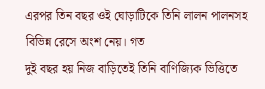এরপর তিন বছর ওই ঘোড়াটিকে তিনি লালন পালনসহ বিভিন্ন রেসে অংশ নেয়। গত
দুই বছর হয় নিজ বাড়িতেই তিনি বাণিজ্যিক ভিত্তিতে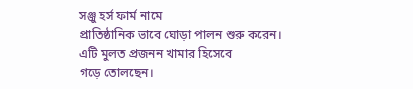সঞ্জু হর্স ফার্ম নামে
প্রাতিষ্ঠানিক ভাবে ঘোড়া পালন শুরু করেন। এটি মুলত প্রজনন খামার হিসেবে
গড়ে তোলছেন।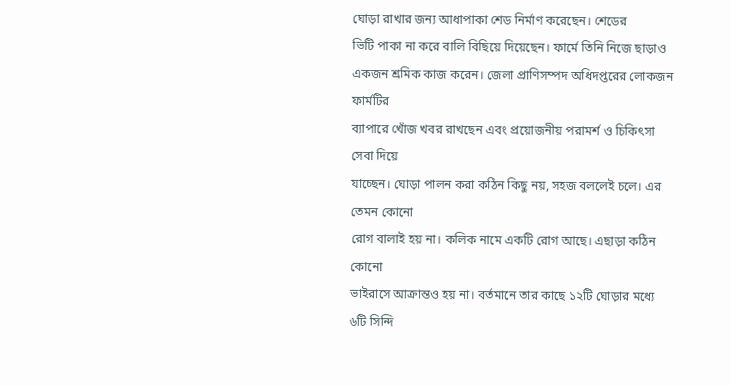ঘোড়া রাখার জন্য আধাপাকা শেড নির্মাণ করেছেন। শেডের
ভিটি পাকা না করে বালি বিছিয়ে দিয়েছেন। ফার্মে তিনি নিজে ছাড়াও
একজন শ্রমিক কাজ করেন। জেলা প্রাণিসম্পদ অধিদপ্তরের লোকজন ফার্মটির
ব্যাপারে খোঁজ খবর রাখছেন এবং প্রয়োজনীয় পরামর্শ ও চিকিৎসা সেবা দিয়ে
যাচ্ছেন। ঘোড়া পালন করা কঠিন কিছু নয়, সহজ বললেই চলে। এর তেমন কোনো
রোগ বালাই হয় না। কলিক নামে একটি রোগ আছে। এছাড়া কঠিন কোনো
ভাইরাসে আক্রান্তও হয় না। বর্তমানে তার কাছে ১২টি ঘোড়ার মধ্যে ৬টি সিন্দি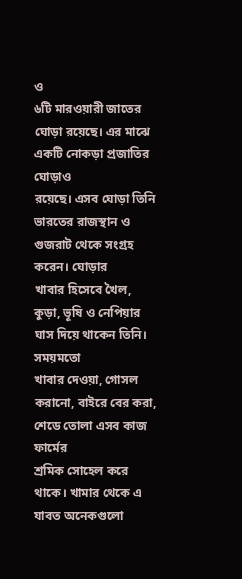ও
৬টি মারওয়ারী জাতের ঘোড়া রয়েছে। এর মাঝে একটি নোকড়া প্রজাতির ঘোড়াও
রয়েছে। এসব ঘোড়া তিনি ভারতের রাজস্থান ও গুজরাট থেকে সংগ্রহ করেন। ঘোড়ার
খাবার হিসেবে খৈল, কুড়া, ভূষি ও নেপিয়ার ঘাস দিয়ে থাকেন তিনি। সময়মতো
খাবার দেওয়া, গোসল করানো, বাইরে বের করা, শেডে তোলা এসব কাজ ফার্মের
শ্রমিক সোহেল করে থাকে। খামার থেকে এ যাবত অনেকগুলো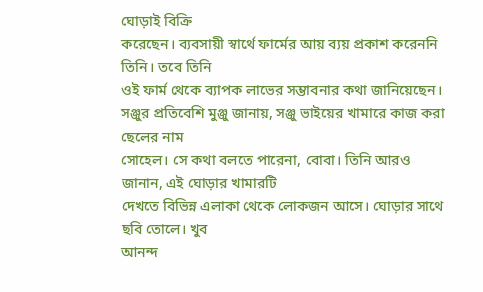ঘোড়াই বিক্রি
করেছেন। ব্যবসায়ী স্বার্থে ফার্মের আয় ব্যয় প্রকাশ করেননি তিনি। তবে তিনি
ওই ফার্ম থেকে ব্যাপক লাভের সম্ভাবনার কথা জানিয়েছেন।
সঞ্জুর প্রতিবেশি মুঞ্জু জানায়, সঞ্জু ভাইয়ের খামারে কাজ করা ছেলের নাম
সোহেল। সে কথা বলতে পারেনা, বোবা। তিনি আরও জানান, এই ঘোড়ার খামারটি
দেখতে বিভিন্ন এলাকা থেকে লোকজন আসে। ঘোড়ার সাথে ছবি তোলে। খুব
আনন্দ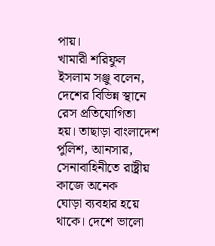পায়।
খামারী শরিফুল ইসলাম সঞ্জু বলেন, দেশের বিভিন্ন স্থানে রেস প্রতিযোগিতা
হয়। তাছাড়া বাংলাদেশ পুলিশ, আনসার, সেনাবাহিনীতে রাষ্ট্রীয় কাজে অনেক
ঘোড়া ব্যবহার হয়ে থাকে। দেশে ভালো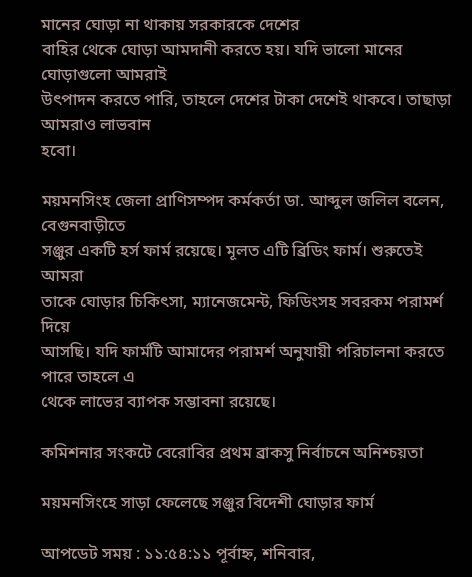মানের ঘোড়া না থাকায় সরকারকে দেশের
বাহির থেকে ঘোড়া আমদানী করতে হয়। যদি ভালো মানের ঘোড়াগুলো আমরাই
উৎপাদন করতে পারি, তাহলে দেশের টাকা দেশেই থাকবে। তাছাড়া আমরাও লাভবান
হবো।

ময়মনসিংহ জেলা প্রাণিসম্পদ কর্মকর্তা ডা. আব্দুল জলিল বলেন, বেগুনবাড়ীতে
সঞ্জুর একটি হর্স ফার্ম রয়েছে। মূলত এটি ব্রিডিং ফার্ম। শুরুতেই আমরা
তাকে ঘোড়ার চিকিৎসা, ম্যানেজমেন্ট, ফিডিংসহ সবরকম পরামর্শ দিয়ে
আসছি। যদি ফার্মটি আমাদের পরামর্শ অনুযায়ী পরিচালনা করতে পারে তাহলে এ
থেকে লাভের ব্যাপক সম্ভাবনা রয়েছে।

কমিশনার সংকটে বেরোবির প্রথম ব্রাকসু নির্বাচনে অনিশ্চয়তা

ময়মনসিংহে সাড়া ফেলেছে সঞ্জুর বিদেশী ঘোড়ার ফার্ম

আপডেট সময় : ১১:৫৪:১১ পূর্বাহ্ন, শনিবার,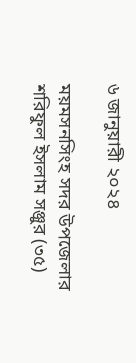৬ জানুয়ারী ২০২৪

ময়মসনসিংহ সদর উপজেলার শরিফুল ইসলাম সঞ্জুর (৩৫)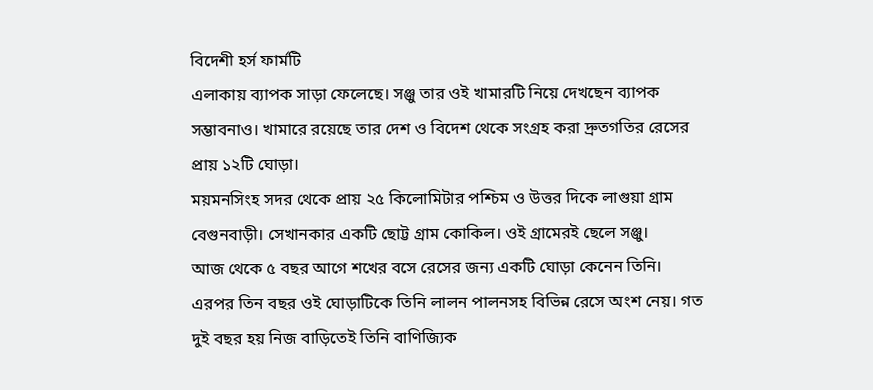বিদেশী হর্স ফার্মটি
এলাকায় ব্যাপক সাড়া ফেলেছে। সঞ্জু তার ওই খামারটি নিয়ে দেখছেন ব্যাপক
সম্ভাবনাও। খামারে রয়েছে তার দেশ ও বিদেশ থেকে সংগ্রহ করা দ্রুতগতির রেসের
প্রায় ১২টি ঘোড়া।
ময়মনসিংহ সদর থেকে প্রায় ২৫ কিলোমিটার পশ্চিম ও উত্তর দিকে লাগুয়া গ্রাম
বেগুনবাড়ী। সেখানকার একটি ছোট্ট গ্রাম কোকিল। ওই গ্রামেরই ছেলে সঞ্জু।
আজ থেকে ৫ বছর আগে শখের বসে রেসের জন্য একটি ঘোড়া কেনেন তিনি।
এরপর তিন বছর ওই ঘোড়াটিকে তিনি লালন পালনসহ বিভিন্ন রেসে অংশ নেয়। গত
দুই বছর হয় নিজ বাড়িতেই তিনি বাণিজ্যিক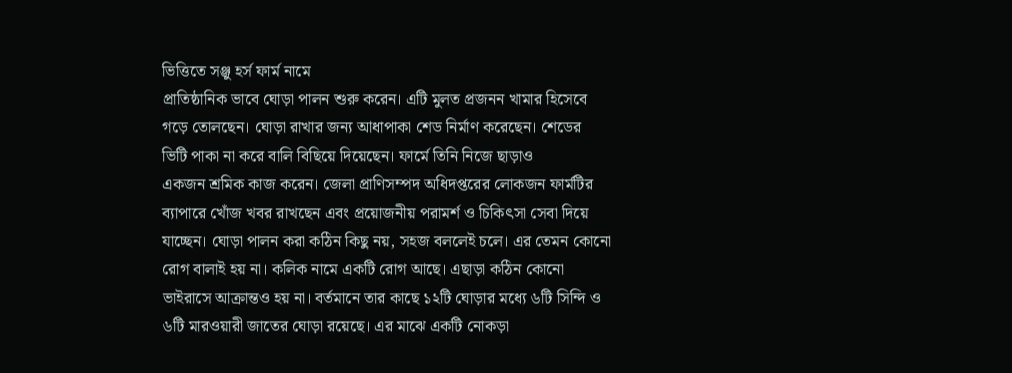ভিত্তিতে সঞ্জু হর্স ফার্ম নামে
প্রাতিষ্ঠানিক ভাবে ঘোড়া পালন শুরু করেন। এটি মুলত প্রজনন খামার হিসেবে
গড়ে তোলছেন। ঘোড়া রাখার জন্য আধাপাকা শেড নির্মাণ করেছেন। শেডের
ভিটি পাকা না করে বালি বিছিয়ে দিয়েছেন। ফার্মে তিনি নিজে ছাড়াও
একজন শ্রমিক কাজ করেন। জেলা প্রাণিসম্পদ অধিদপ্তরের লোকজন ফার্মটির
ব্যাপারে খোঁজ খবর রাখছেন এবং প্রয়োজনীয় পরামর্শ ও চিকিৎসা সেবা দিয়ে
যাচ্ছেন। ঘোড়া পালন করা কঠিন কিছু নয়, সহজ বললেই চলে। এর তেমন কোনো
রোগ বালাই হয় না। কলিক নামে একটি রোগ আছে। এছাড়া কঠিন কোনো
ভাইরাসে আক্রান্তও হয় না। বর্তমানে তার কাছে ১২টি ঘোড়ার মধ্যে ৬টি সিন্দি ও
৬টি মারওয়ারী জাতের ঘোড়া রয়েছে। এর মাঝে একটি নোকড়া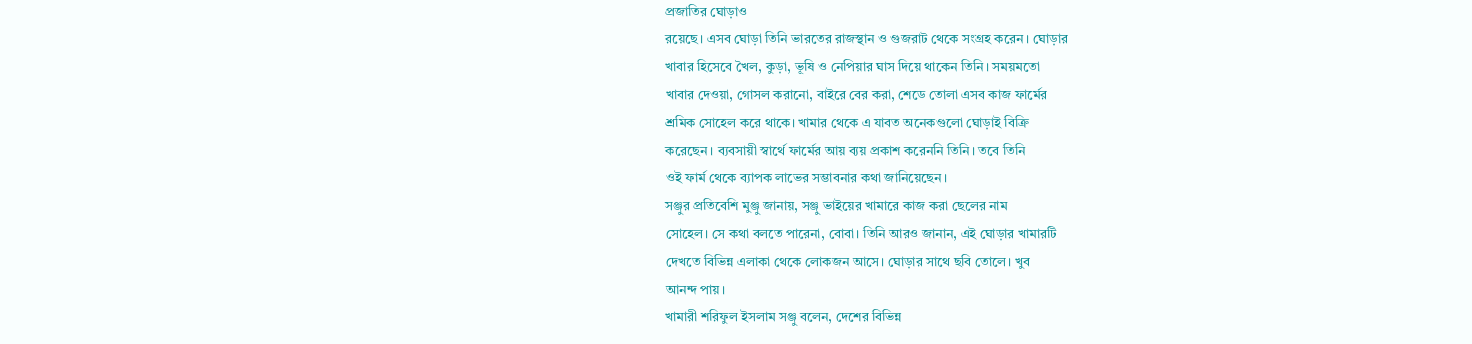প্রজাতির ঘোড়াও
রয়েছে। এসব ঘোড়া তিনি ভারতের রাজস্থান ও গুজরাট থেকে সংগ্রহ করেন। ঘোড়ার
খাবার হিসেবে খৈল, কুড়া, ভূষি ও নেপিয়ার ঘাস দিয়ে থাকেন তিনি। সময়মতো
খাবার দেওয়া, গোসল করানো, বাইরে বের করা, শেডে তোলা এসব কাজ ফার্মের
শ্রমিক সোহেল করে থাকে। খামার থেকে এ যাবত অনেকগুলো ঘোড়াই বিক্রি
করেছেন। ব্যবসায়ী স্বার্থে ফার্মের আয় ব্যয় প্রকাশ করেননি তিনি। তবে তিনি
ওই ফার্ম থেকে ব্যাপক লাভের সম্ভাবনার কথা জানিয়েছেন।
সঞ্জুর প্রতিবেশি মুঞ্জু জানায়, সঞ্জু ভাইয়ের খামারে কাজ করা ছেলের নাম
সোহেল। সে কথা বলতে পারেনা, বোবা। তিনি আরও জানান, এই ঘোড়ার খামারটি
দেখতে বিভিন্ন এলাকা থেকে লোকজন আসে। ঘোড়ার সাথে ছবি তোলে। খুব
আনন্দ পায়।
খামারী শরিফুল ইসলাম সঞ্জু বলেন, দেশের বিভিন্ন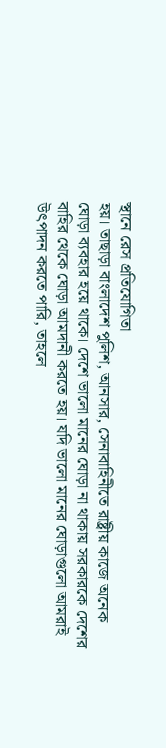স্থানে রেস প্রতিযোগিতা
হয়। তাছাড়া বাংলাদেশ পুলিশ, আনসার, সেনাবাহিনীতে রাষ্ট্রীয় কাজে অনেক
ঘোড়া ব্যবহার হয়ে থাকে। দেশে ভালো মানের ঘোড়া না থাকায় সরকারকে দেশের
বাহির থেকে ঘোড়া আমদানী করতে হয়। যদি ভালো মানের ঘোড়াগুলো আমরাই
উৎপাদন করতে পারি, তাহলে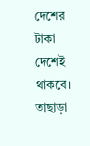দেশের টাকা দেশেই থাকবে। তাছাড়া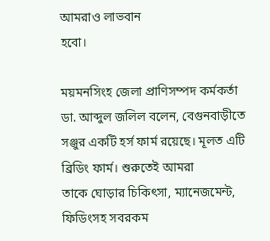আমরাও লাভবান
হবো।

ময়মনসিংহ জেলা প্রাণিসম্পদ কর্মকর্তা ডা. আব্দুল জলিল বলেন, বেগুনবাড়ীতে
সঞ্জুর একটি হর্স ফার্ম রয়েছে। মূলত এটি ব্রিডিং ফার্ম। শুরুতেই আমরা
তাকে ঘোড়ার চিকিৎসা, ম্যানেজমেন্ট, ফিডিংসহ সবরকম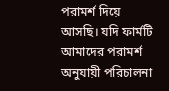পরামর্শ দিয়ে
আসছি। যদি ফার্মটি আমাদের পরামর্শ অনুযায়ী পরিচালনা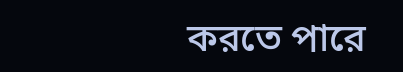করতে পারে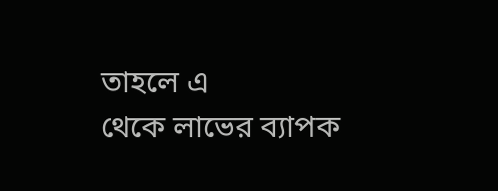তাহলে এ
থেকে লাভের ব্যাপক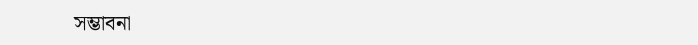সম্ভাবনা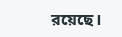রয়েছে।